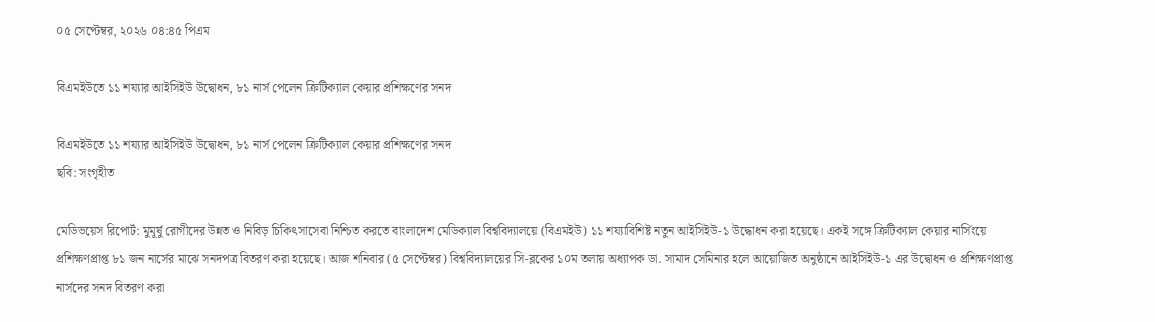০৫ সেপ্টেম্বর, ২০২৬ ০৪:৪৫ পিএম

বিএমইউতে ১১ শয্যার আইসিইউ উদ্বোধন, ৮১ নার্স পেলেন ক্রিটিক্যাল কেয়ার প্রশিক্ষণের সনদ

বিএমইউতে ১১ শয্যার আইসিইউ উদ্বোধন, ৮১ নার্স পেলেন ক্রিটিক্যাল কেয়ার প্রশিক্ষণের সনদ
ছবি: সংগৃহীত

মেডিভয়েস রিপোর্ট: মুমূর্ষু রোগীদের উন্নত ও নিবিড় চিকিৎসাসেবা নিশ্চিত করতে বাংলাদেশ মেডিক্যাল বিশ্ববিদ্যালয়ে (বিএমইউ) ১১ শয্যাবিশিষ্ট নতুন আইসিইউ-১ উদ্ধোধন করা হয়েছে। একই সঙ্গে ক্রিটিক্যাল কেয়ার নার্সিংয়ে প্রশিক্ষণপ্রাপ্ত ৮১ জন নার্সের মাঝে সনদপত্র বিতরণ করা হয়েছে। আজ শনিবার (৫ সেপ্টেম্বর) বিশ্ববিদ্যালয়ের সি-ব্লকের ১০ম তলায় অধ্যাপক ডা. সামাদ সেমিনার হলে আয়োজিত অনুষ্ঠানে আইসিইউ-১ এর উদ্বোধন ও প্রশিক্ষণপ্রাপ্ত নার্সদের সনদ বিতরণ করা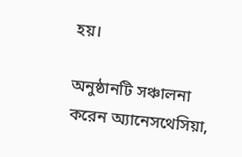হয়।

অনুষ্ঠানটি সঞ্চালনা করেন অ্যানেসথেসিয়া,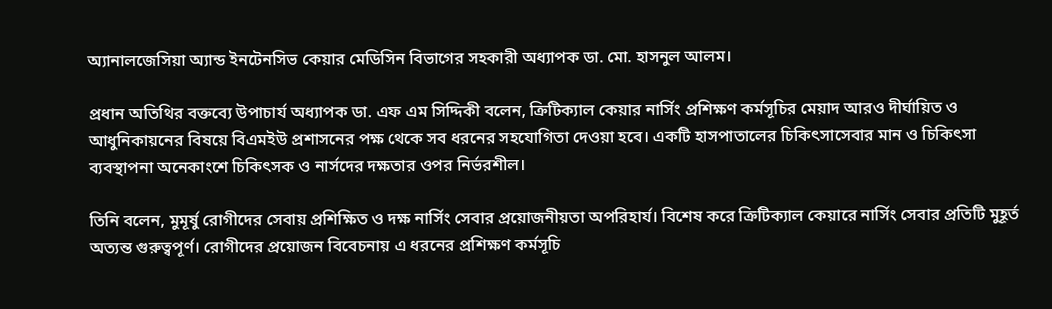অ্যানালজেসিয়া অ্যান্ড ইনটেনসিভ কেয়ার মেডিসিন বিভাগের সহকারী অধ্যাপক ডা. মো. হাসনুল আলম।

প্রধান অতিথির বক্তব্যে উপাচার্য অধ্যাপক ডা. এফ এম সিদ্দিকী বলেন, ক্রিটিক্যাল কেয়ার নার্সিং প্রশিক্ষণ কর্মসূচির মেয়াদ আরও দীর্ঘায়িত ও আধুনিকায়নের বিষয়ে বিএমইউ প্রশাসনের পক্ষ থেকে সব ধরনের সহযোগিতা দেওয়া হবে। একটি হাসপাতালের চিকিৎসাসেবার মান ও চিকিৎসা ব্যবস্থাপনা অনেকাংশে চিকিৎসক ও নার্সদের দক্ষতার ওপর নির্ভরশীল।

তিনি বলেন, মুমূর্ষু রোগীদের সেবায় প্রশিক্ষিত ও দক্ষ নার্সিং সেবার প্রয়োজনীয়তা অপরিহার্য। বিশেষ করে ক্রিটিক্যাল কেয়ারে নার্সিং সেবার প্রতিটি মুহূর্ত অত্যন্ত গুরুত্বপূর্ণ। রোগীদের প্রয়োজন বিবেচনায় এ ধরনের প্রশিক্ষণ কর্মসূচি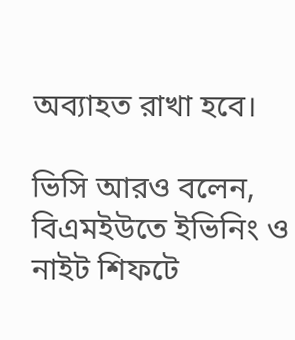অব্যাহত রাখা হবে।

ভিসি আরও বলেন, বিএমইউতে ইভিনিং ও নাইট শিফটে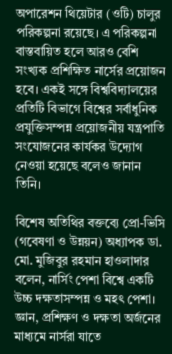অপারেশন থিয়েটার (ওটি) চালুর পরিকল্পনা রয়েছে। এ পরিকল্পনা বাস্তবায়িত হলে আরও বেশি সংখ্যক প্রশিক্ষিত নার্সের প্রয়োজন হবে। একই সঙ্গে বিশ্ববিদ্যালয়ের প্রতিটি বিভাগে বিশ্বের সর্বাধুনিক প্রযুক্তিসম্পন্ন প্রয়োজনীয় যন্ত্রপাতি সংযোজনের কার্যকর উদ্যোগ নেওয়া হয়েছে বলেও জানান তিনি।

বিশেষ অতিথির বক্তব্যে প্রো-ভিসি (গবেষণা ও উন্নয়ন) অধ্যাপক ডা. মো. মুজিবুর রহমান হাওলাদার বলেন, নার্সিং পেশা বিশ্বে একটি উচ্চ দক্ষতাসম্পন্ন ও মহৎ পেশা। জ্ঞান, প্রশিক্ষণ ও দক্ষতা অর্জনের মাধ্যমে নার্সরা যাতে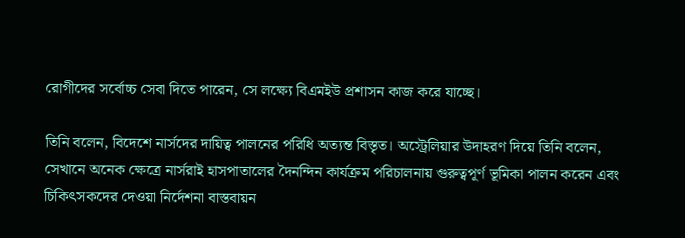রোগীদের সর্বোচ্চ সেবা দিতে পারেন, সে লক্ষ্যে বিএমইউ প্রশাসন কাজ করে যাচ্ছে।

তিনি বলেন, বিদেশে নার্সদের দায়িত্ব পালনের পরিধি অত্যন্ত বিস্তৃত। অস্ট্রেলিয়ার উদাহরণ দিয়ে তিনি বলেন, সেখানে অনেক ক্ষেত্রে নার্সরাই হাসপাতালের দৈনন্দিন কার্যক্রম পরিচালনায় গুরুত্বপূর্ণ ভূমিকা পালন করেন এবং চিকিৎসকদের দেওয়া নির্দেশনা বাস্তবায়ন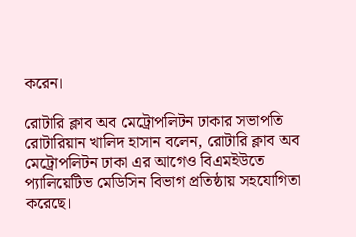করেন।

রোটারি ক্লাব অব মেট্রোপলিটন ঢাকার সভাপতি রোটারিয়ান খালিদ হাসান বলেন, রোটারি ক্লাব অব মেট্রোপলিটন ঢাকা এর আগেও বিএমইউতে প্যালিয়েটিভ মেডিসিন বিভাগ প্রতিষ্ঠায় সহযোগিতা করেছে।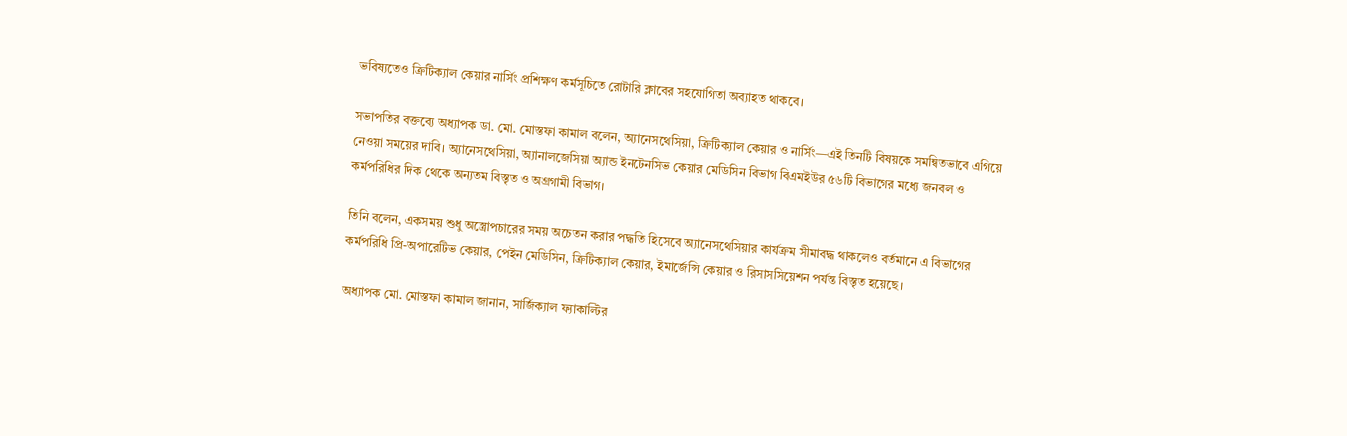ভবিষ্যতেও ক্রিটিক্যাল কেয়ার নার্সিং প্রশিক্ষণ কর্মসূচিতে রোটারি ক্লাবের সহযোগিতা অব্যাহত থাকবে।

সভাপতির বক্তব্যে অধ্যাপক ডা. মো. মোস্তফা কামাল বলেন, অ্যানেসথেসিয়া, ক্রিটিক্যাল কেয়ার ও নার্সিং—এই তিনটি বিষয়কে সমন্বিতভাবে এগিয়ে নেওয়া সময়ের দাবি। অ্যানেসথেসিয়া, অ্যানালজেসিয়া অ্যান্ড ইনটেনসিভ কেয়ার মেডিসিন বিভাগ বিএমইউর ৫৬টি বিভাগের মধ্যে জনবল ও কর্মপরিধির দিক থেকে অন্যতম বিস্তৃত ও অগ্রগামী বিভাগ।

তিনি বলেন, একসময় শুধু অস্ত্রোপচারের সময় অচেতন করার পদ্ধতি হিসেবে অ্যানেসথেসিয়ার কার্যক্রম সীমাবদ্ধ থাকলেও বর্তমানে এ বিভাগের কর্মপরিধি প্রি-অপারেটিভ কেয়ার, পেইন মেডিসিন, ক্রিটিক্যাল কেয়ার, ইমার্জেন্সি কেয়ার ও রিসাসসিয়েশন পর্যন্ত বিস্তৃত হয়েছে।

অধ্যাপক মো. মোস্তফা কামাল জানান, সার্জিক্যাল ফ্যাকাল্টির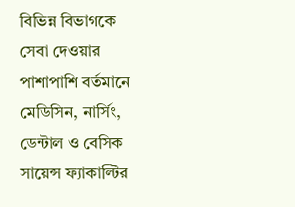বিভিন্ন বিভাগকে সেবা দেওয়ার পাশাপাশি বর্তমানে মেডিসিন, নার্সিং, ডেন্টাল ও বেসিক সায়েন্স ফ্যাকাল্টির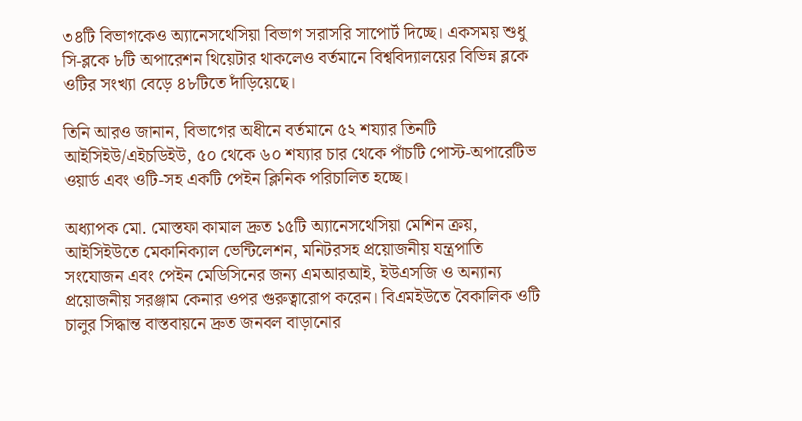৩৪টি বিভাগকেও অ্যানেসথেসিয়া বিভাগ সরাসরি সাপোর্ট দিচ্ছে। একসময় শুধু সি-ব্লকে ৮টি অপারেশন থিয়েটার থাকলেও বর্তমানে বিশ্ববিদ্যালয়ের বিভিন্ন ব্লকে ওটির সংখ্যা বেড়ে ৪৮টিতে দাঁড়িয়েছে।

তিনি আরও জানান, বিভাগের অধীনে বর্তমানে ৫২ শয্যার তিনটি আইসিইউ/এইচডিইউ, ৫০ থেকে ৬০ শয্যার চার থেকে পাঁচটি পোস্ট-অপারেটিভ ওয়ার্ড এবং ওটি-সহ একটি পেইন ক্লিনিক পরিচালিত হচ্ছে।

অধ্যাপক মো. মোস্তফা কামাল দ্রুত ১৫টি অ্যানেসথেসিয়া মেশিন ক্রয়, আইসিইউতে মেকানিক্যাল ভেন্টিলেশন, মনিটরসহ প্রয়োজনীয় যন্ত্রপাতি সংযোজন এবং পেইন মেডিসিনের জন্য এমআরআই, ইউএসজি ও অন্যান্য প্রয়োজনীয় সরঞ্জাম কেনার ওপর গুরুত্বারোপ করেন। বিএমইউতে বৈকালিক ওটি চালুর সিদ্ধান্ত বাস্তবায়নে দ্রুত জনবল বাড়ানোর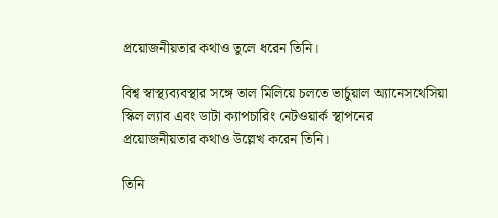প্রয়োজনীয়তার কথাও তুলে ধরেন তিনি।

বিশ্ব স্বাস্থ্যব্যবস্থার সঙ্গে তাল মিলিয়ে চলতে ভার্চুয়াল অ্যানেসথেসিয়া স্কিল ল্যাব এবং ডাটা ক্যাপচারিং নেটওয়ার্ক স্থাপনের প্রয়োজনীয়তার কথাও উল্লেখ করেন তিনি।

তিনি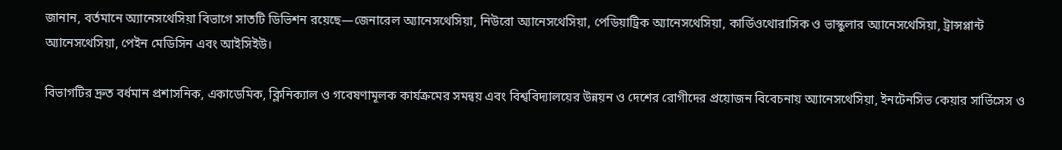জানান, বর্তমানে অ্যানেসথেসিয়া বিভাগে সাতটি ডিভিশন রয়েছে—জেনারেল অ্যানেসথেসিয়া, নিউরো অ্যানেসথেসিয়া, পেডিয়াট্রিক অ্যানেসথেসিয়া, কার্ডিওথোরাসিক ও ভাস্কুলার অ্যানেসথেসিয়া, ট্রান্সপ্লান্ট অ্যানেসথেসিয়া, পেইন মেডিসিন এবং আইসিইউ।

বিভাগটির দ্রুত বর্ধমান প্রশাসনিক, একাডেমিক, ক্লিনিক্যাল ও গবেষণামূলক কার্যক্রমের সমন্বয় এবং বিশ্ববিদ্যালয়ের উন্নয়ন ও দেশের রোগীদের প্রয়োজন বিবেচনায় অ্যানেসথেসিয়া, ইনটেনসিভ কেয়ার সার্ভিসেস ও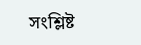সংশ্লিষ্ট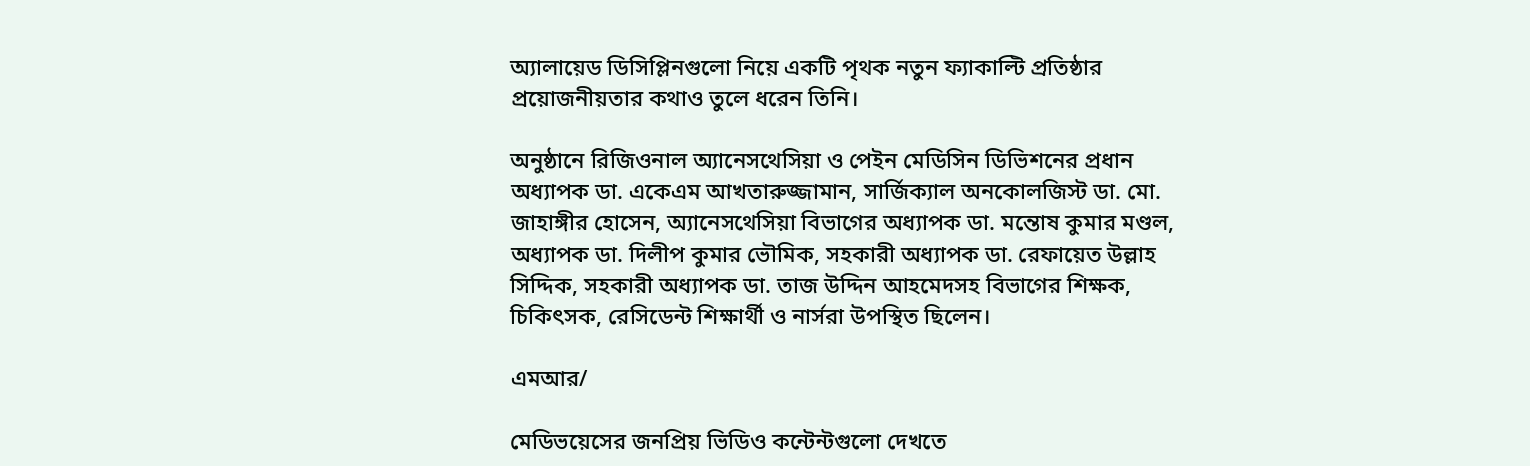অ্যালায়েড ডিসিপ্লিনগুলো নিয়ে একটি পৃথক নতুন ফ্যাকাল্টি প্রতিষ্ঠার প্রয়োজনীয়তার কথাও তুলে ধরেন তিনি।

অনুষ্ঠানে রিজিওনাল অ্যানেসথেসিয়া ও পেইন মেডিসিন ডিভিশনের প্রধান অধ্যাপক ডা. একেএম আখতারুজ্জামান, সার্জিক্যাল অনকোলজিস্ট ডা. মো. জাহাঙ্গীর হোসেন, অ্যানেসথেসিয়া বিভাগের অধ্যাপক ডা. মন্তোষ কুমার মণ্ডল, অধ্যাপক ডা. দিলীপ কুমার ভৌমিক, সহকারী অধ্যাপক ডা. রেফায়েত উল্লাহ সিদ্দিক, সহকারী অধ্যাপক ডা. তাজ উদ্দিন আহমেদসহ বিভাগের শিক্ষক, চিকিৎসক, রেসিডেন্ট শিক্ষার্থী ও নার্সরা উপস্থিত ছিলেন।

এমআর/

মেডিভয়েসের জনপ্রিয় ভিডিও কন্টেন্টগুলো দেখতে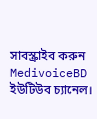সাবস্ক্রাইব করুন MedivoiceBD ইউটিউব চ্যানেল।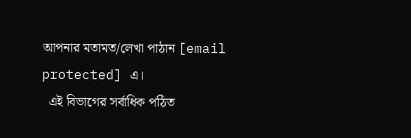আপনার মতামত/লেখা পাঠান [email protected] এ।
  এই বিভাগের সর্বাধিক পঠিত